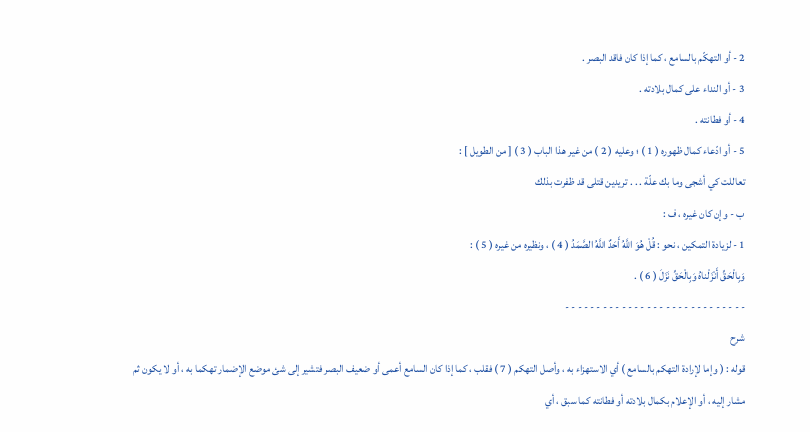2 - أو التهكّم بالسامع ، كما إذا كان فاقد البصر .
3 - أو النداء على كمال بلادته .
4 - أو فطانته .
5 - أو ادّعاء كمال ظهوره ( 1 ) ؛ وعليه ( 2 ) من غير هذا الباب ( 3 ) [ من الطويل ] :
تعاللت كي أشجى وما بك علّة . . . تريدين قتلى قد ظفرت بذلك
ب - وإن كان غيره ، ف :
1 - لزيادة التمكين ، نحو : قُلْ هُوَ اللَّهُ أَحَدٌ اللَّهُ الصَّمَدُ ( 4 ) ، ونظيره من غيره ( 5 ) :
وَبِالْحَقِّ أَنْزَلْناهُ وَبِالْحَقِّ نَزَلَ ( 6 ) .
- - - - - - - - - - - - - - - - - - - - - - - - - - - - -
شرح
قوله : ( وإما لإرادة التهكم بالسامع ) أي الاستهزاء به ، وأصل التهكم ( 7 ) فقلب ، كما إذا كان السامع أعمى أو ضعيف البصر فتشير إلى شئ موضع الإضمار تهكما به ، أو لا يكون ثم مشار إليه ، أو الإعلام بكمال بلادته أو فطانته كما سبق ، أي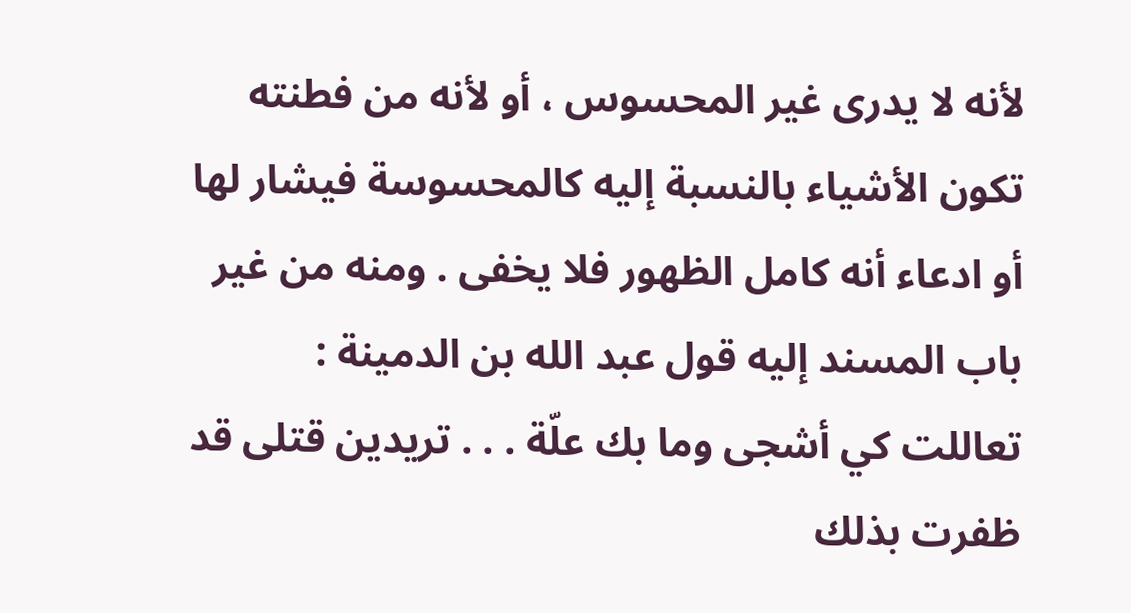لأنه لا يدرى غير المحسوس ، أو لأنه من فطنته تكون الأشياء بالنسبة إليه كالمحسوسة فيشار لها أو ادعاء أنه كامل الظهور فلا يخفى . ومنه من غير باب المسند إليه قول عبد الله بن الدمينة :
تعاللت كي أشجى وما بك علّة . . . تريدين قتلى قد ظفرت بذلك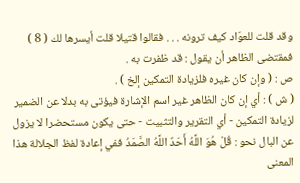وقد قلت للعوّاد كيف ترونه . . . فقالوا قتيلا قلت أيسرها لك ( 8 )
فمقتضى الظاهر أن يقول : قد ظفرت به .
ص : ( وإن كان غيره فلزيادة التمكين إلخ ) .
( ش ) : أي إن كان الظاهر غير اسم الإشارة فيؤتى به بدلا عن الضمير لزيادة التمكين - أي التقرير والتثبيت - حتى يكون مستحضرا لا يزول عن البال نحو : قُلْ هُوَ اللَّهُ أَحَدٌ اللَّهُ الصَّمَدُ ففي إعادة لفظ الجلالة هذا المعنى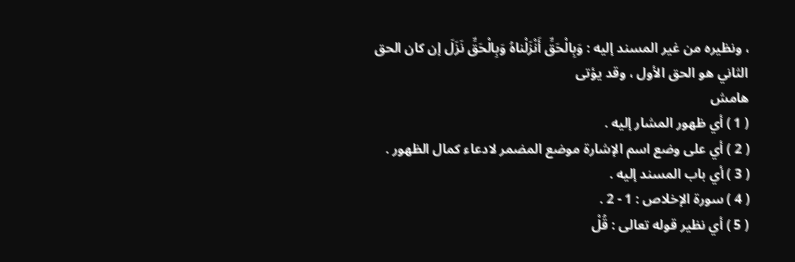، ونظيره من غير المسند إليه : وَبِالْحَقِّ أَنْزَلْناهُ وَبِالْحَقِّ نَزَلَ إن كان الحق الثاني هو الحق الأول ، وقد يؤتى
هامش
( 1 ) أي ظهور المشار إليه .
( 2 ) أي على وضع اسم الإشارة موضع المضمر لادعاء كمال الظهور .
( 3 ) أي باب المسند إليه .
( 4 ) سورة الإخلاص : 1 - 2 .
( 5 ) أي نظير قوله تعالى : قُلْ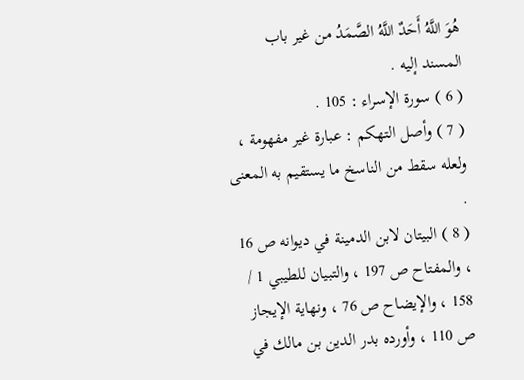هُوَ اللَّهُ أَحَدٌ اللَّهُ الصَّمَدُ من غير باب المسند إليه .
( 6 ) سورة الإسراء : 105 .
( 7 ) وأصل التهكم : عبارة غير مفهومة ، ولعله سقط من الناسخ ما يستقيم به المعنى .
( 8 ) البيتان لابن الدمينة في ديوانه ص 16 ، والمفتاح ص 197 ، والتبيان للطيبي 1 / 158 ، والإيضاح ص 76 ، ونهاية الإيجاز ص 110 ، وأورده بدر الدين بن مالك في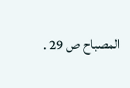المصباح ص 29 .